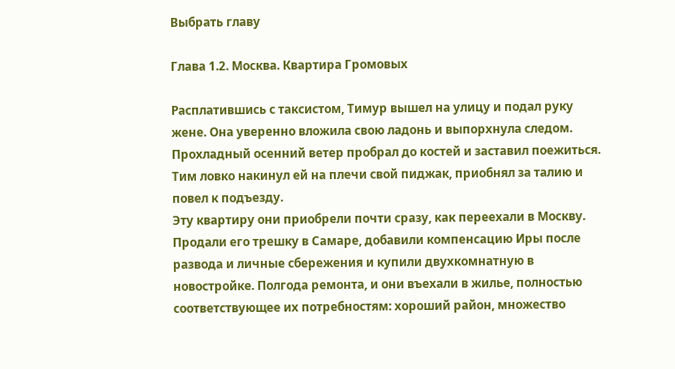Выбрать главу

Глава 1.2. Москва. Квартира Громовых

Расплатившись с таксистом, Тимур вышел на улицу и подал руку жене. Она уверенно вложила свою ладонь и выпорхнула следом. Прохладный осенний ветер пробрал до костей и заставил поежиться. Тим ловко накинул ей на плечи свой пиджак, приобнял за талию и повел к подъезду.
Эту квартиру они приобрели почти сразу, как переехали в Москву. Продали его трешку в Самаре, добавили компенсацию Иры после развода и личные сбережения и купили двухкомнатную в новостройке. Полгода ремонта, и они въехали в жилье, полностью соответствующее их потребностям: хороший район, множество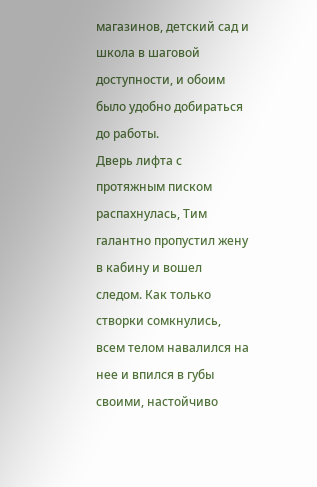магазинов, детский сад и школа в шаговой доступности, и обоим было удобно добираться до работы.
Дверь лифта с протяжным писком распахнулась, Тим галантно пропустил жену в кабину и вошел следом. Как только створки сомкнулись, всем телом навалился на нее и впился в губы своими, настойчиво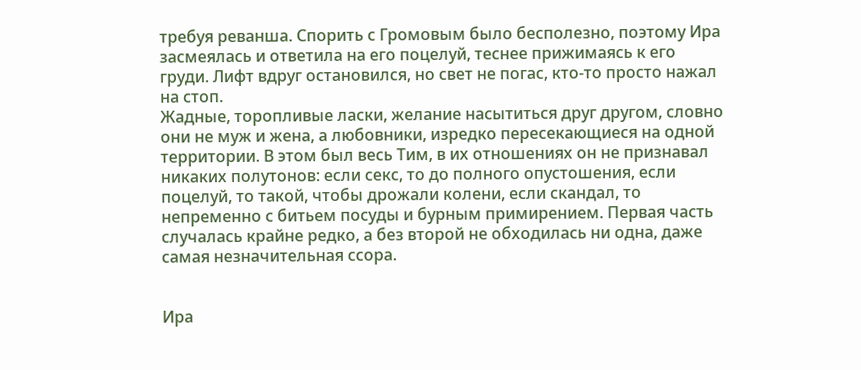требуя реванша. Спорить с Громовым было бесполезно, поэтому Ира засмеялась и ответила на его поцелуй, теснее прижимаясь к его груди. Лифт вдруг остановился, но свет не погас, кто-то просто нажал на стоп.
Жадные, торопливые ласки, желание насытиться друг другом, словно они не муж и жена, а любовники, изредко пересекающиеся на одной территории. В этом был весь Тим, в их отношениях он не признавал никаких полутонов: если секс, то до полного опустошения, если поцелуй, то такой, чтобы дрожали колени, если скандал, то непременно с битьем посуды и бурным примирением. Первая часть случалась крайне редко, а без второй не обходилась ни одна, даже самая незначительная ссора.


Ира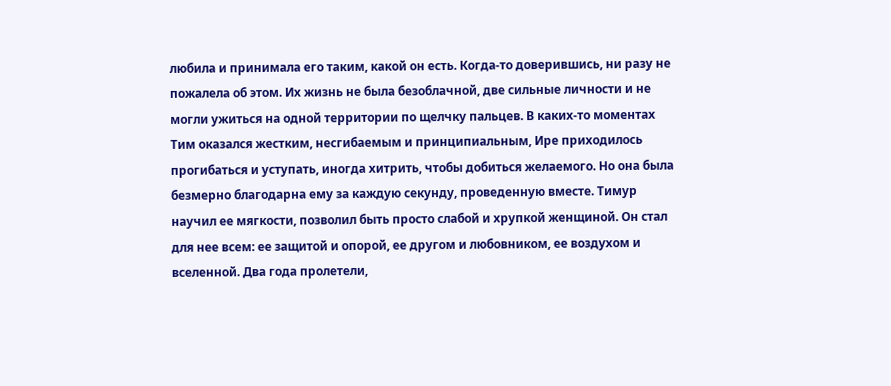любила и принимала его таким, какой он есть. Когда-то доверившись, ни разу не пожалела об этом. Их жизнь не была безоблачной, две сильные личности и не могли ужиться на одной территории по щелчку пальцев. В каких-то моментах Тим оказался жестким, несгибаемым и принципиальным, Ире приходилось прогибаться и уступать, иногда хитрить, чтобы добиться желаемого. Но она была безмерно благодарна ему за каждую секунду, проведенную вместе. Тимур научил ее мягкости, позволил быть просто слабой и хрупкой женщиной. Он стал для нее всем: ее защитой и опорой, ее другом и любовником, ее воздухом и вселенной. Два года пролетели,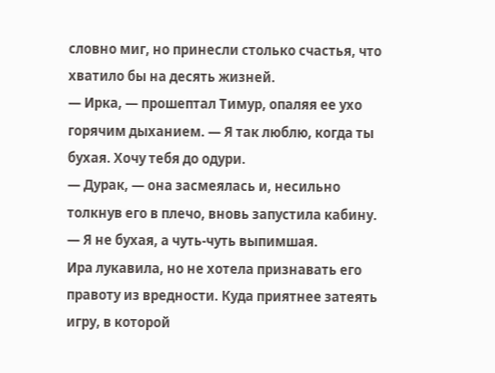словно миг, но принесли столько счастья, что хватило бы на десять жизней.
— Ирка, — прошептал Тимур, опаляя ее ухо горячим дыханием. — Я так люблю, когда ты бухая. Хочу тебя до одури.
— Дурак, — она засмеялась и, несильно толкнув его в плечо, вновь запустила кабину. — Я не бухая, а чуть-чуть выпимшая.
Ира лукавила, но не хотела признавать его правоту из вредности. Куда приятнее затеять игру, в которой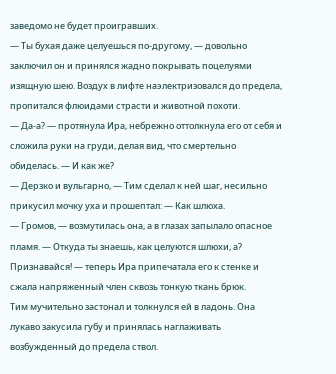заведомо не будет проигравших.
— Ты бухая даже целуешься по-другому, — довольно заключил он и принялся жадно покрывать поцелуями изящную шею. Воздух в лифте наэлектризовался до предела, пропитался флюидами страсти и животной похоти.
— Да-а? — протянула Ира, небрежно оттолкнула его от себя и сложила руки на груди, делая вид, что смертельно обиделась. — И как же?
— Дерзко и вульгарно, — Тим сделал к ней шаг, несильно прикусил мочку уха и прошептал: — Как шлюха.
— Громов, — возмутилась она, а в глазах запылало опасное пламя. — Откуда ты знаешь, как целуются шлюхи, а? Признавайся! — теперь Ира припечатала его к стенке и сжала напряженный член сквозь тонкую ткань брюк.
Тим мучительно застонал и толкнулся ей в ладонь. Она лукаво закусила губу и принялась наглаживать возбужденный до предела ствол.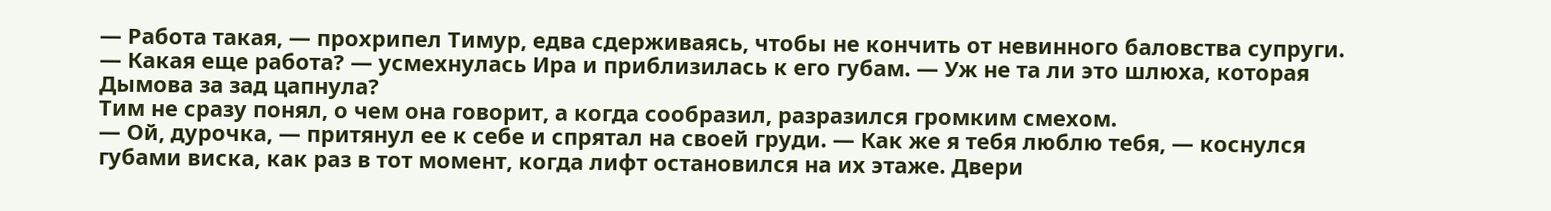— Работа такая, — прохрипел Тимур, едва сдерживаясь, чтобы не кончить от невинного баловства супруги.
— Какая еще работа? — усмехнулась Ира и приблизилась к его губам. — Уж не та ли это шлюха, которая Дымова за зад цапнула?
Тим не сразу понял, о чем она говорит, а когда сообразил, разразился громким смехом.
— Ой, дурочка, — притянул ее к себе и спрятал на своей груди. — Как же я тебя люблю тебя, — коснулся губами виска, как раз в тот момент, когда лифт остановился на их этаже. Двери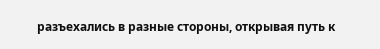разъехались в разные стороны, открывая путь к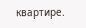квартире.